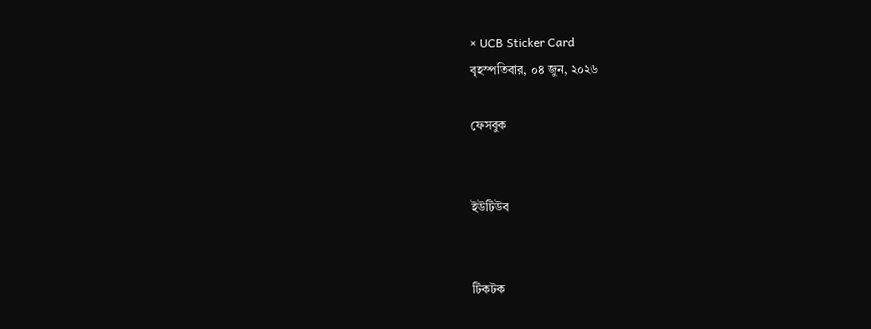× UCB Sticker Card
বৃহস্পতিবার, ০৪ জুন, ২০২৬

ফেসবুক


ইউটিউব


টিকটক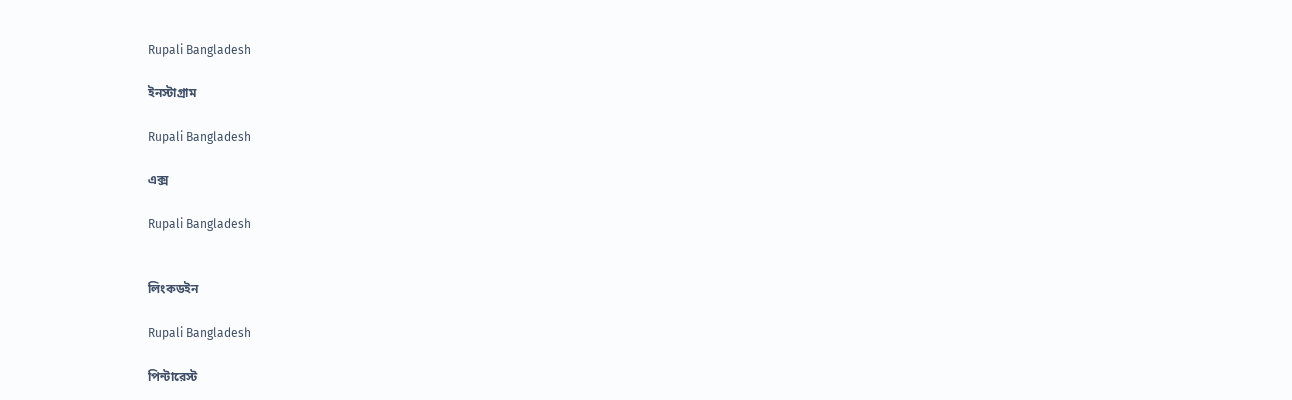Rupali Bangladesh

ইনস্টাগ্রাম

Rupali Bangladesh

এক্স

Rupali Bangladesh


লিংকডইন

Rupali Bangladesh

পিন্টারেস্ট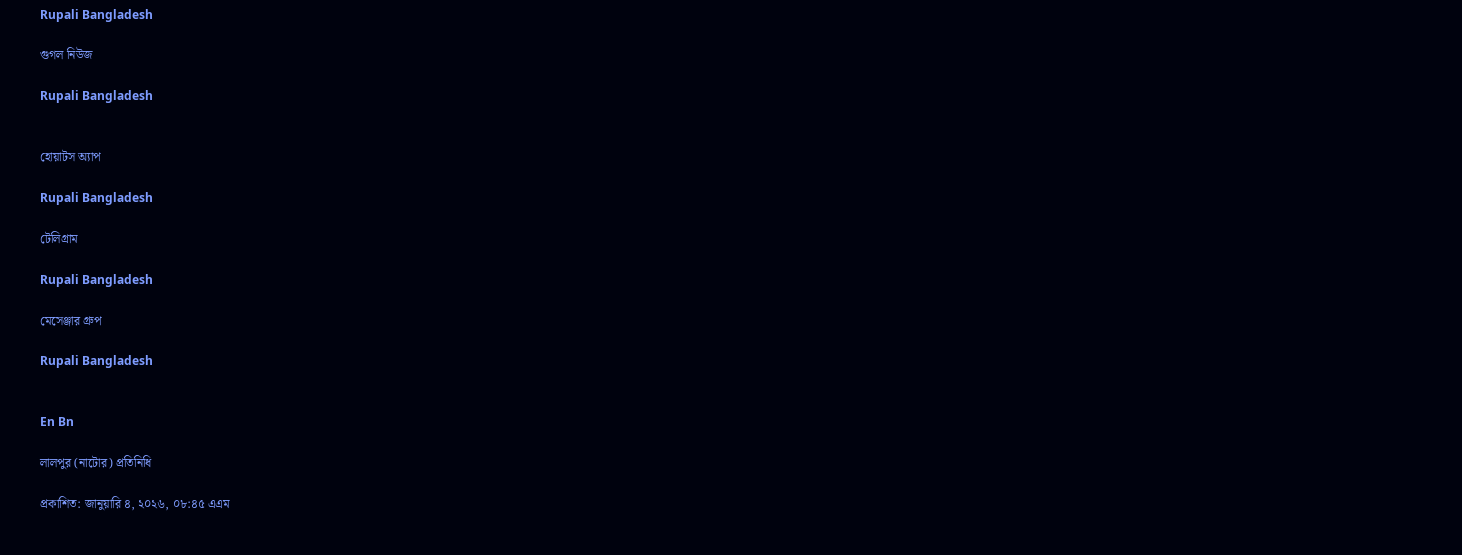Rupali Bangladesh

গুগল নিউজ

Rupali Bangladesh


হোয়াটস অ্যাপ

Rupali Bangladesh

টেলিগ্রাম

Rupali Bangladesh

মেসেঞ্জার গ্রুপ

Rupali Bangladesh


En Bn

লালপুর (নাটোর) প্রতিনিধি

প্রকাশিত: জানুয়ারি ৪, ২০২৬, ০৮:৪৫ এএম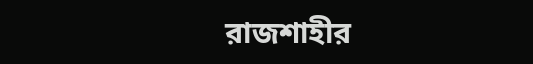রাজশাহীর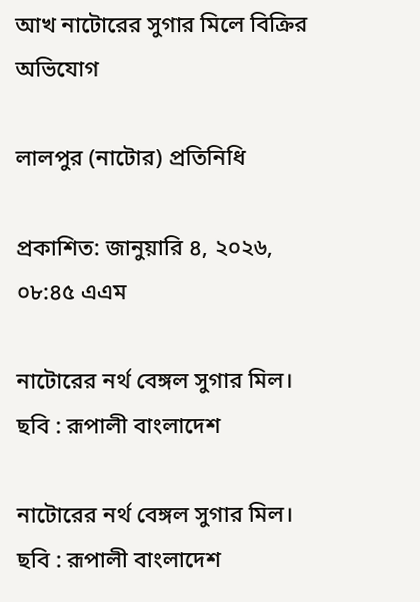আখ নাটোরের সুগার মিলে বিক্রির অভিযোগ

লালপুর (নাটোর) প্রতিনিধি

প্রকাশিত: জানুয়ারি ৪, ২০২৬, ০৮:৪৫ এএম

নাটোরের নর্থ বেঙ্গল সুগার মিল। ছবি : রূপালী বাংলাদেশ

নাটোরের নর্থ বেঙ্গল সুগার মিল। ছবি : রূপালী বাংলাদেশ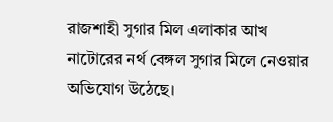রাজশাহী সুগার মিল এলাকার আখ নাটোরের নর্থ বেঙ্গল সুগার মিলে নেওয়ার অভিযোগ উঠেছে।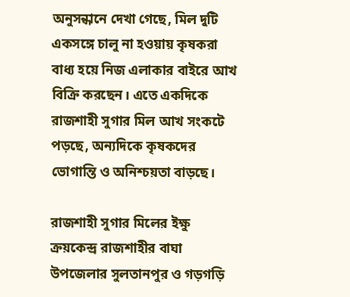অনুসন্ধানে দেখা গেছে, মিল দুটি একসঙ্গে চালু না হওয়ায় কৃষকরা বাধ্য হয়ে নিজ এলাকার বাইরে আখ বিক্রি করছেন। এতে একদিকে রাজশাহী সুগার মিল আখ সংকটে পড়ছে, অন্যদিকে কৃষকদের ভোগান্তি ও অনিশ্চয়তা বাড়ছে।

রাজশাহী সুগার মিলের ইক্ষু ক্রয়কেন্দ্র রাজশাহীর বাঘা উপজেলার সুলতানপুর ও গড়গড়ি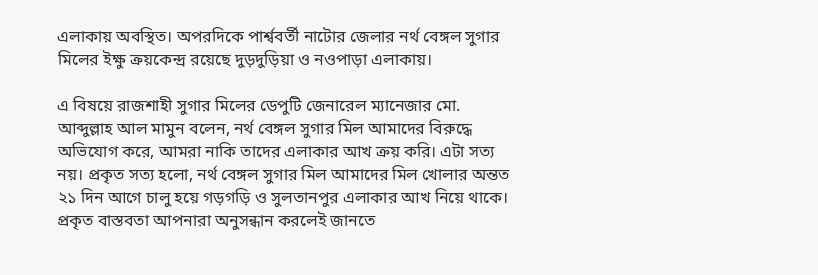এলাকায় অবস্থিত। অপরদিকে পার্শ্ববর্তী নাটোর জেলার নর্থ বেঙ্গল সুগার মিলের ইক্ষু ক্রয়কেন্দ্র রয়েছে দুড়দুড়িয়া ও নওপাড়া এলাকায়।

এ বিষয়ে রাজশাহী সুগার মিলের ডেপুটি জেনারেল ম্যানেজার মো. আব্দুল্লাহ আল মামুন বলেন, নর্থ বেঙ্গল সুগার মিল আমাদের বিরুদ্ধে অভিযোগ করে, আমরা নাকি তাদের এলাকার আখ ক্রয় করি। এটা সত্য নয়। প্রকৃত সত্য হলো, নর্থ বেঙ্গল সুগার মিল আমাদের মিল খোলার অন্তত ২১ দিন আগে চালু হয়ে গড়গড়ি ও সুলতানপুর এলাকার আখ নিয়ে থাকে। প্রকৃত বাস্তবতা আপনারা অনুসন্ধান করলেই জানতে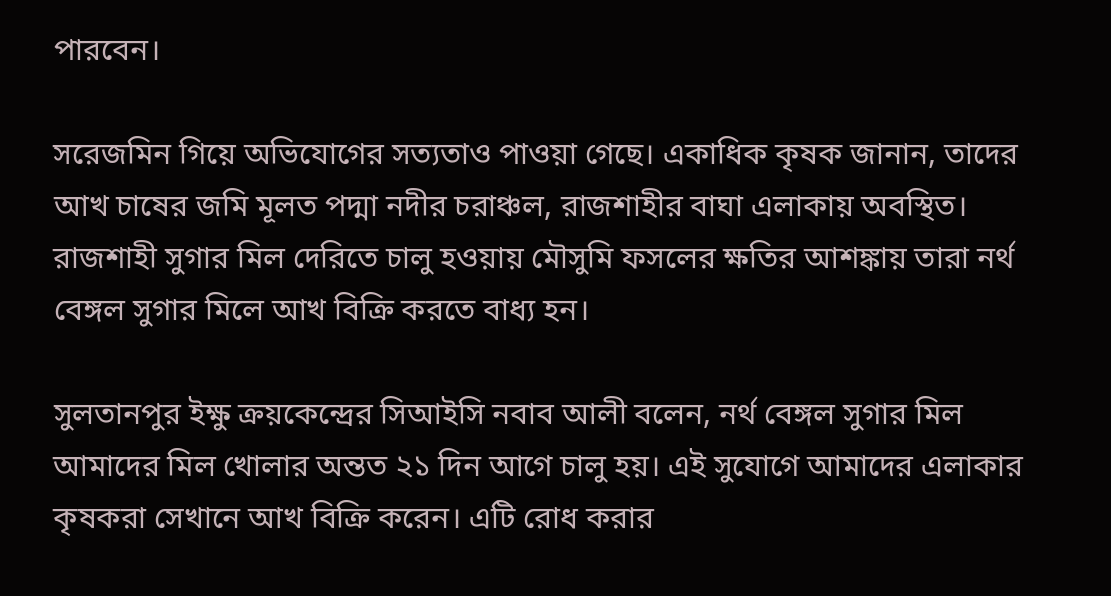পারবেন।

সরেজমিন গিয়ে অভিযোগের সত্যতাও পাওয়া গেছে। একাধিক কৃষক জানান, তাদের আখ চাষের জমি মূলত পদ্মা নদীর চরাঞ্চল, রাজশাহীর বাঘা এলাকায় অবস্থিত। রাজশাহী সুগার মিল দেরিতে চালু হওয়ায় মৌসুমি ফসলের ক্ষতির আশঙ্কায় তারা নর্থ বেঙ্গল সুগার মিলে আখ বিক্রি করতে বাধ্য হন।

সুলতানপুর ইক্ষু ক্রয়কেন্দ্রের সিআইসি নবাব আলী বলেন, নর্থ বেঙ্গল সুগার মিল আমাদের মিল খোলার অন্তত ২১ দিন আগে চালু হয়। এই সুযোগে আমাদের এলাকার কৃষকরা সেখানে আখ বিক্রি করেন। এটি রোধ করার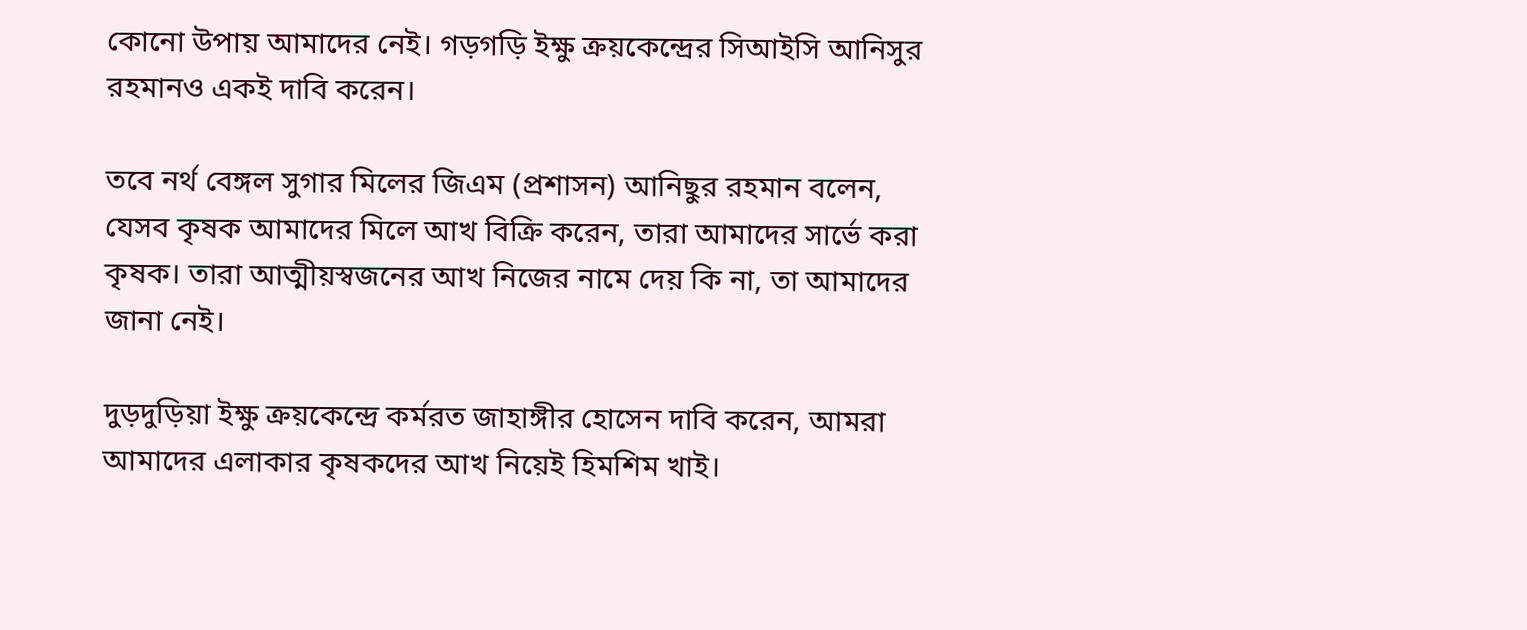কোনো উপায় আমাদের নেই। গড়গড়ি ইক্ষু ক্রয়কেন্দ্রের সিআইসি আনিসুর রহমানও একই দাবি করেন।

তবে নর্থ বেঙ্গল সুগার মিলের জিএম (প্রশাসন) আনিছুর রহমান বলেন, যেসব কৃষক আমাদের মিলে আখ বিক্রি করেন, তারা আমাদের সার্ভে করা কৃষক। তারা আত্মীয়স্বজনের আখ নিজের নামে দেয় কি না, তা আমাদের জানা নেই।

দুড়দুড়িয়া ইক্ষু ক্রয়কেন্দ্রে কর্মরত জাহাঙ্গীর হোসেন দাবি করেন, আমরা আমাদের এলাকার কৃষকদের আখ নিয়েই হিমশিম খাই।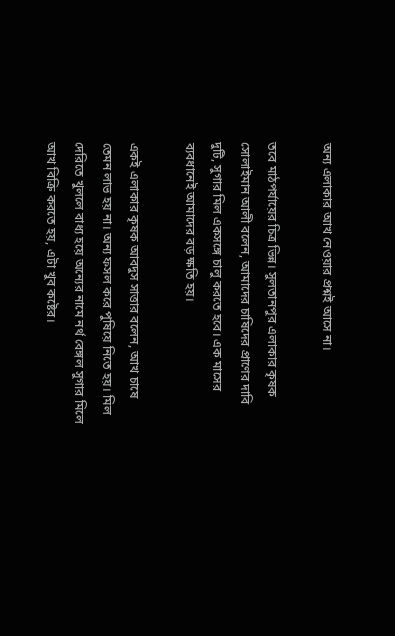অন্য এলাকার আখ নেওয়ার প্রশ্নই আসে না।

তবে মাঠপর্যায়ের চিত্র ভিন্ন। সুলতানপুর এলাকার কৃষক সোলাইমান আলী বলেন, আমাদের চাষিদের প্রাণের দাবি দুটি, সুগার মিল একসঙ্গে চালু করতে হবে। এক মাসের ব্যবধানেই আমাদের বড় ক্ষতি হয়।

একই এলাকার কৃষক আবদুস সাত্তার বলেন, আখ চাষে তেমন লাভ হয় না। অন্য ফসল করে পুষিয়ে নিতে হয়। মিল দেরিতে খুললে বাধ্য হয়ে অন্যের নামে নর্থ বেঙ্গল সুগার মিলে আখ বিক্রি করতে হয়, এটা খুব কষ্টের।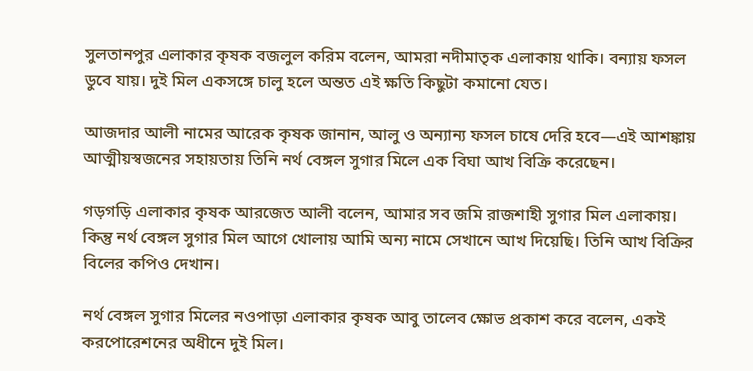সুলতানপুর এলাকার কৃষক বজলুল করিম বলেন, আমরা নদীমাতৃক এলাকায় থাকি। বন্যায় ফসল ডুবে যায়। দুই মিল একসঙ্গে চালু হলে অন্তত এই ক্ষতি কিছুটা কমানো যেত।

আজদার আলী নামের আরেক কৃষক জানান, আলু ও অন্যান্য ফসল চাষে দেরি হবে—এই আশঙ্কায় আত্মীয়স্বজনের সহায়তায় তিনি নর্থ বেঙ্গল সুগার মিলে এক বিঘা আখ বিক্রি করেছেন।

গড়গড়ি এলাকার কৃষক আরজেত আলী বলেন, আমার সব জমি রাজশাহী সুগার মিল এলাকায়। কিন্তু নর্থ বেঙ্গল সুগার মিল আগে খোলায় আমি অন্য নামে সেখানে আখ দিয়েছি। তিনি আখ বিক্রির বিলের কপিও দেখান।

নর্থ বেঙ্গল সুগার মিলের নওপাড়া এলাকার কৃষক আবু তালেব ক্ষোভ প্রকাশ করে বলেন, একই করপোরেশনের অধীনে দুই মিল।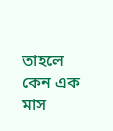তাহলে কেন এক মাস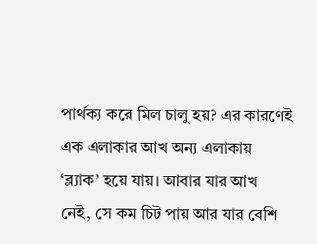পার্থক্য করে মিল চালু হয়? এর কারণেই এক এলাকার আখ অন্য এলাকায় ‘ব্ল্যাক’ হয়ে যায়। আবার যার আখ নেই, সে কম চিট পায় আর যার বেশি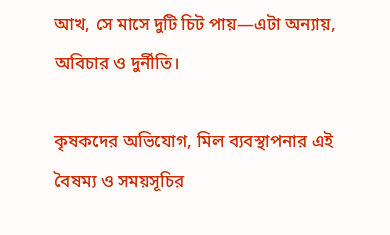আখ, সে মাসে দুটি চিট পায়—এটা অন্যায়, অবিচার ও দুর্নীতি।

কৃষকদের অভিযোগ, মিল ব্যবস্থাপনার এই বৈষম্য ও সময়সূচির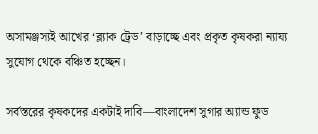অসামঞ্জস্যই আখের ‘ব্ল্যাক ট্রেড’ বাড়াচ্ছে এবং প্রকৃত কৃষকরা ন্যায্য সুযোগ থেকে বঞ্চিত হচ্ছেন।

সর্বস্তরের কৃষকদের একটাই দাবি—বাংলাদেশ সুগার অ্যান্ড ফুড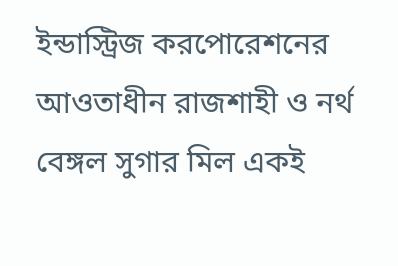ইন্ডাস্ট্রিজ করপোরেশনের আওতাধীন রাজশাহী ও নর্থ বেঙ্গল সুগার মিল একই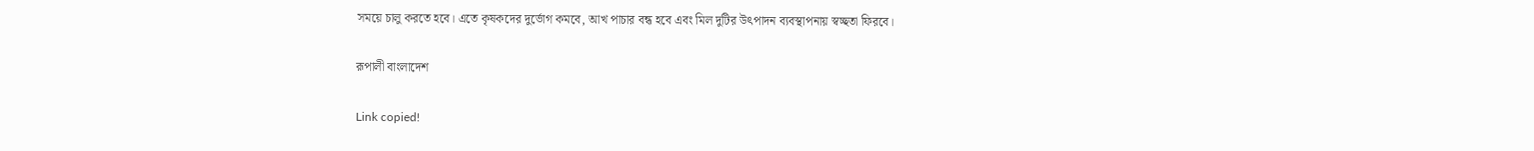সময়ে চালু করতে হবে। এতে কৃষকদের দুর্ভোগ কমবে, আখ পাচার বন্ধ হবে এবং মিল দুটির উৎপাদন ব্যবস্থাপনায় স্বচ্ছতা ফিরবে।

রূপালী বাংলাদেশ

Link copied!